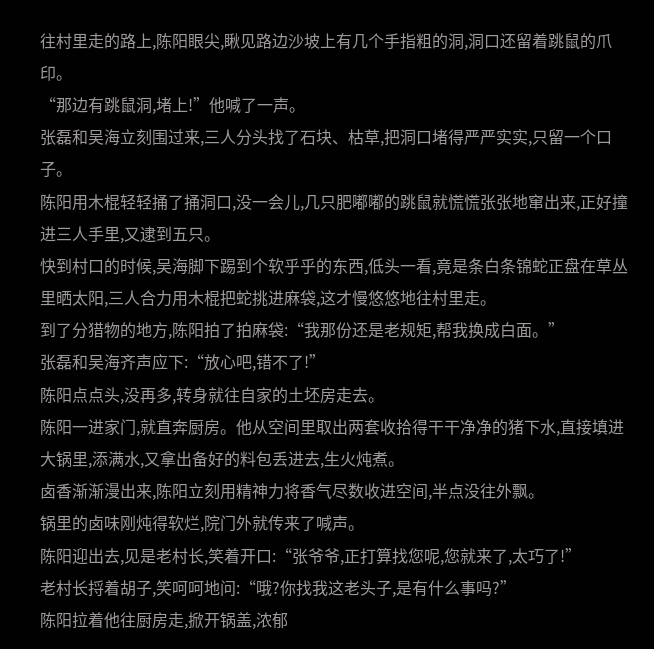往村里走的路上,陈阳眼尖,瞅见路边沙坡上有几个手指粗的洞,洞口还留着跳鼠的爪印。
“那边有跳鼠洞,堵上!”他喊了一声。
张磊和吴海立刻围过来,三人分头找了石块、枯草,把洞口堵得严严实实,只留一个口子。
陈阳用木棍轻轻捅了捅洞口,没一会儿,几只肥嘟嘟的跳鼠就慌慌张张地窜出来,正好撞进三人手里,又逮到五只。
快到村口的时候,吴海脚下踢到个软乎乎的东西,低头一看,竟是条白条锦蛇正盘在草丛里晒太阳,三人合力用木棍把蛇挑进麻袋,这才慢悠悠地往村里走。
到了分猎物的地方,陈阳拍了拍麻袋:“我那份还是老规矩,帮我换成白面。”
张磊和吴海齐声应下:“放心吧,错不了!”
陈阳点点头,没再多,转身就往自家的土坯房走去。
陈阳一进家门,就直奔厨房。他从空间里取出两套收拾得干干净净的猪下水,直接填进大锅里,添满水,又拿出备好的料包丢进去,生火炖煮。
卤香渐渐漫出来,陈阳立刻用精神力将香气尽数收进空间,半点没往外飘。
锅里的卤味刚炖得软烂,院门外就传来了喊声。
陈阳迎出去,见是老村长,笑着开口:“张爷爷,正打算找您呢,您就来了,太巧了!”
老村长捋着胡子,笑呵呵地问:“哦?你找我这老头子,是有什么事吗?”
陈阳拉着他往厨房走,掀开锅盖,浓郁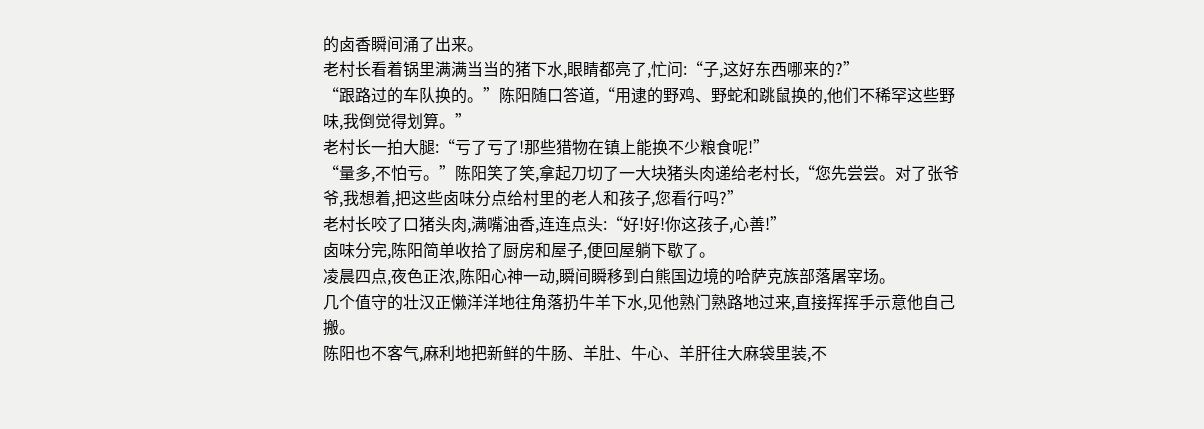的卤香瞬间涌了出来。
老村长看着锅里满满当当的猪下水,眼睛都亮了,忙问:“子,这好东西哪来的?”
“跟路过的车队换的。”陈阳随口答道,“用逮的野鸡、野蛇和跳鼠换的,他们不稀罕这些野味,我倒觉得划算。”
老村长一拍大腿:“亏了亏了!那些猎物在镇上能换不少粮食呢!”
“量多,不怕亏。”陈阳笑了笑,拿起刀切了一大块猪头肉递给老村长,“您先尝尝。对了张爷爷,我想着,把这些卤味分点给村里的老人和孩子,您看行吗?”
老村长咬了口猪头肉,满嘴油香,连连点头:“好!好!你这孩子,心善!”
卤味分完,陈阳简单收拾了厨房和屋子,便回屋躺下歇了。
凌晨四点,夜色正浓,陈阳心神一动,瞬间瞬移到白熊国边境的哈萨克族部落屠宰场。
几个值守的壮汉正懒洋洋地往角落扔牛羊下水,见他熟门熟路地过来,直接挥挥手示意他自己搬。
陈阳也不客气,麻利地把新鲜的牛肠、羊肚、牛心、羊肝往大麻袋里装,不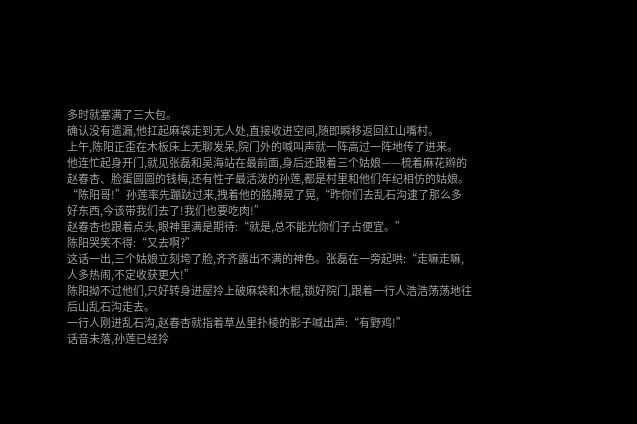多时就塞满了三大包。
确认没有遗漏,他扛起麻袋走到无人处,直接收进空间,随即瞬移返回红山嘴村。
上午,陈阳正歪在木板床上无聊发呆,院门外的喊叫声就一阵高过一阵地传了进来。
他连忙起身开门,就见张磊和吴海站在最前面,身后还跟着三个姑娘——梳着麻花辫的赵春杏、脸蛋圆圆的钱梅,还有性子最活泼的孙莲,都是村里和他们年纪相仿的姑娘。
“陈阳哥!”孙莲率先蹦跶过来,拽着他的胳膊晃了晃,“昨你们去乱石沟逮了那么多好东西,今该带我们去了!我们也要吃肉!”
赵春杏也跟着点头,眼神里满是期待:“就是,总不能光你们子占便宜。”
陈阳哭笑不得:“又去啊?”
这话一出,三个姑娘立刻垮了脸,齐齐露出不满的神色。张磊在一旁起哄:“走嘛走嘛,人多热闹,不定收获更大!”
陈阳拗不过他们,只好转身进屋拎上破麻袋和木棍,锁好院门,跟着一行人浩浩荡荡地往后山乱石沟走去。
一行人刚进乱石沟,赵春杏就指着草丛里扑棱的影子喊出声:“有野鸡!”
话音未落,孙莲已经拎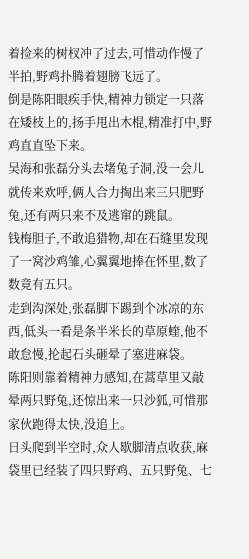着捡来的树杈冲了过去,可惜动作慢了半拍,野鸡扑腾着翅膀飞远了。
倒是陈阳眼疾手快,精神力锁定一只落在矮枝上的,扬手甩出木棍,精准打中,野鸡直直坠下来。
吴海和张磊分头去堵兔子洞,没一会儿就传来欢呼,俩人合力掏出来三只肥野兔,还有两只来不及逃窜的跳鼠。
钱梅胆子,不敢追猎物,却在石缝里发现了一窝沙鸡雏,心翼翼地捧在怀里,数了数竟有五只。
走到沟深处,张磊脚下踢到个冰凉的东西,低头一看是条半米长的草原蝰,他不敢怠慢,抡起石头砸晕了塞进麻袋。
陈阳则靠着精神力感知,在蒿草里又敲晕两只野兔,还惊出来一只沙狐,可惜那家伙跑得太快,没追上。
日头爬到半空时,众人歇脚清点收获,麻袋里已经装了四只野鸡、五只野兔、七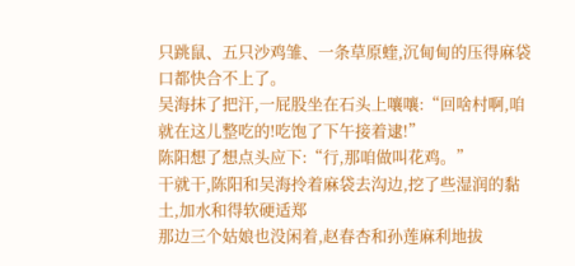只跳鼠、五只沙鸡雏、一条草原蝰,沉甸甸的压得麻袋口都快合不上了。
吴海抹了把汗,一屁股坐在石头上嚷嚷:“回啥村啊,咱就在这儿整吃的!吃饱了下午接着逮!”
陈阳想了想点头应下:“行,那咱做叫花鸡。”
干就干,陈阳和吴海拎着麻袋去沟边,挖了些湿润的黏土,加水和得软硬适郑
那边三个姑娘也没闲着,赵春杏和孙莲麻利地拔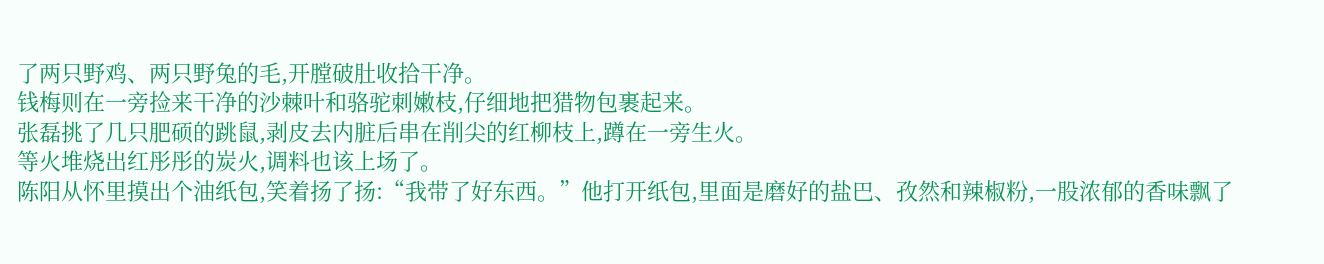了两只野鸡、两只野兔的毛,开膛破肚收拾干净。
钱梅则在一旁捡来干净的沙棘叶和骆驼刺嫩枝,仔细地把猎物包裹起来。
张磊挑了几只肥硕的跳鼠,剥皮去内脏后串在削尖的红柳枝上,蹲在一旁生火。
等火堆烧出红彤彤的炭火,调料也该上场了。
陈阳从怀里摸出个油纸包,笑着扬了扬:“我带了好东西。”他打开纸包,里面是磨好的盐巴、孜然和辣椒粉,一股浓郁的香味飘了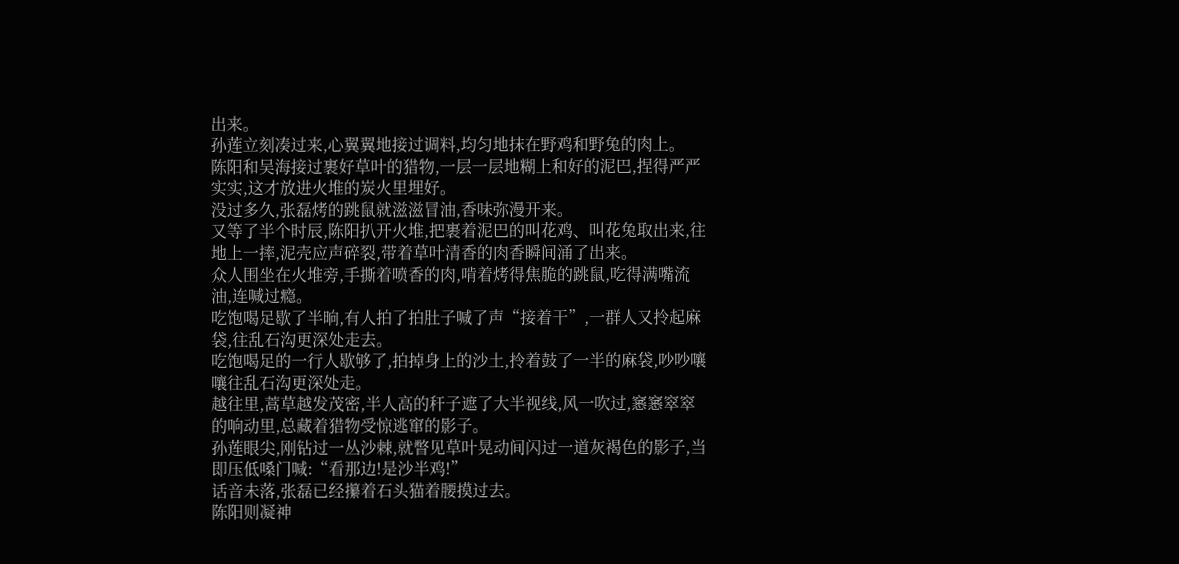出来。
孙莲立刻凑过来,心翼翼地接过调料,均匀地抹在野鸡和野兔的肉上。
陈阳和吴海接过裹好草叶的猎物,一层一层地糊上和好的泥巴,捏得严严实实,这才放进火堆的炭火里埋好。
没过多久,张磊烤的跳鼠就滋滋冒油,香味弥漫开来。
又等了半个时辰,陈阳扒开火堆,把裹着泥巴的叫花鸡、叫花兔取出来,往地上一摔,泥壳应声碎裂,带着草叶清香的肉香瞬间涌了出来。
众人围坐在火堆旁,手撕着喷香的肉,啃着烤得焦脆的跳鼠,吃得满嘴流油,连喊过瘾。
吃饱喝足歇了半晌,有人拍了拍肚子喊了声“接着干”,一群人又拎起麻袋,往乱石沟更深处走去。
吃饱喝足的一行人歇够了,拍掉身上的沙土,拎着鼓了一半的麻袋,吵吵嚷嚷往乱石沟更深处走。
越往里,蒿草越发茂密,半人高的秆子遮了大半视线,风一吹过,窸窸窣窣的响动里,总藏着猎物受惊逃窜的影子。
孙莲眼尖,刚钻过一丛沙棘,就瞥见草叶晃动间闪过一道灰褐色的影子,当即压低嗓门喊:“看那边!是沙半鸡!”
话音未落,张磊已经攥着石头猫着腰摸过去。
陈阳则凝神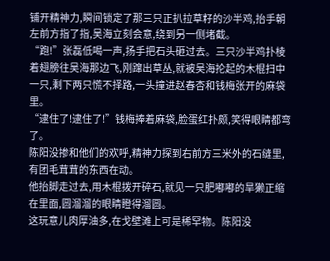铺开精神力,瞬间锁定了那三只正扒拉草籽的沙半鸡,抬手朝左前方指了指,吴海立刻会意,绕到另一侧堵截。
“跑!”张磊低喝一声,扬手把石头砸过去。三只沙半鸡扑棱着翅膀往吴海那边飞,刚蹿出草丛,就被吴海抡起的木棍扫中一只,剩下两只慌不择路,一头撞进赵春杏和钱梅张开的麻袋里。
“逮住了!逮住了!”钱梅捧着麻袋,脸蛋红扑颇,笑得眼睛都弯了。
陈阳没掺和他们的欢呼,精神力探到右前方三米外的石缝里,有团毛茸茸的东西在动。
他抬脚走过去,用木棍拨开碎石,就见一只肥嘟嘟的旱獭正缩在里面,圆溜溜的眼睛瞪得溜圆。
这玩意儿肉厚油多,在戈壁滩上可是稀罕物。陈阳没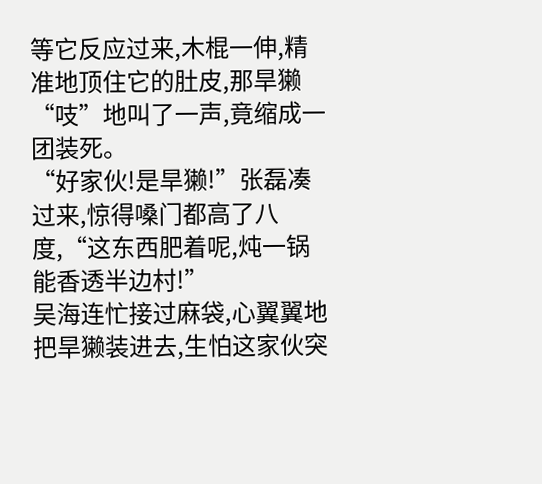等它反应过来,木棍一伸,精准地顶住它的肚皮,那旱獭“吱”地叫了一声,竟缩成一团装死。
“好家伙!是旱獭!”张磊凑过来,惊得嗓门都高了八度,“这东西肥着呢,炖一锅能香透半边村!”
吴海连忙接过麻袋,心翼翼地把旱獭装进去,生怕这家伙突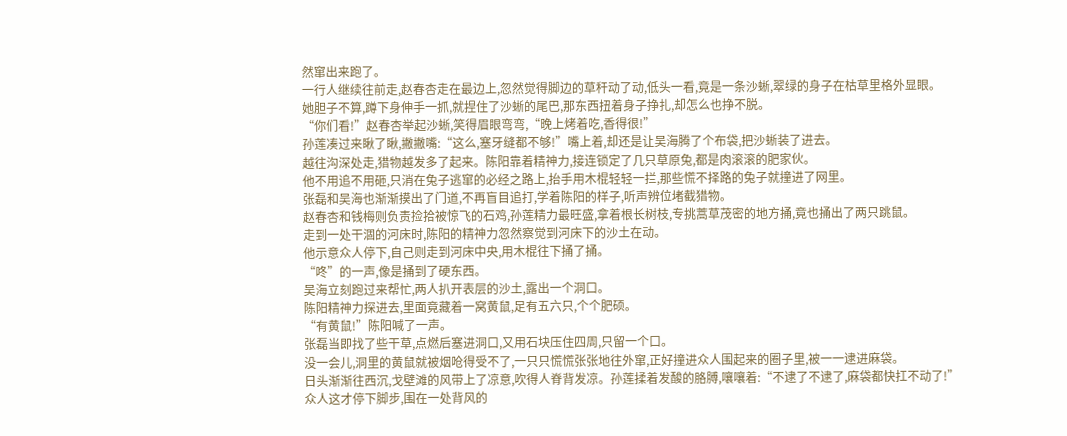然窜出来跑了。
一行人继续往前走,赵春杏走在最边上,忽然觉得脚边的草秆动了动,低头一看,竟是一条沙蜥,翠绿的身子在枯草里格外显眼。
她胆子不算,蹲下身伸手一抓,就捏住了沙蜥的尾巴,那东西扭着身子挣扎,却怎么也挣不脱。
“你们看!”赵春杏举起沙蜥,笑得眉眼弯弯,“晚上烤着吃,香得很!”
孙莲凑过来瞅了瞅,撇撇嘴:“这么,塞牙缝都不够!”嘴上着,却还是让吴海腾了个布袋,把沙蜥装了进去。
越往沟深处走,猎物越发多了起来。陈阳靠着精神力,接连锁定了几只草原兔,都是肉滚滚的肥家伙。
他不用追不用砸,只消在兔子逃窜的必经之路上,抬手用木棍轻轻一拦,那些慌不择路的兔子就撞进了网里。
张磊和吴海也渐渐摸出了门道,不再盲目追打,学着陈阳的样子,听声辨位堵截猎物。
赵春杏和钱梅则负责捡拾被惊飞的石鸡,孙莲精力最旺盛,拿着根长树枝,专挑蒿草茂密的地方捅,竟也捅出了两只跳鼠。
走到一处干涸的河床时,陈阳的精神力忽然察觉到河床下的沙土在动。
他示意众人停下,自己则走到河床中央,用木棍往下捅了捅。
“咚”的一声,像是捅到了硬东西。
吴海立刻跑过来帮忙,两人扒开表层的沙土,露出一个洞口。
陈阳精神力探进去,里面竟藏着一窝黄鼠,足有五六只,个个肥硕。
“有黄鼠!”陈阳喊了一声。
张磊当即找了些干草,点燃后塞进洞口,又用石块压住四周,只留一个口。
没一会儿,洞里的黄鼠就被烟呛得受不了,一只只慌慌张张地往外窜,正好撞进众人围起来的圈子里,被一一逮进麻袋。
日头渐渐往西沉,戈壁滩的风带上了凉意,吹得人脊背发凉。孙莲揉着发酸的胳膊,嚷嚷着:“不逮了不逮了,麻袋都快扛不动了!”
众人这才停下脚步,围在一处背风的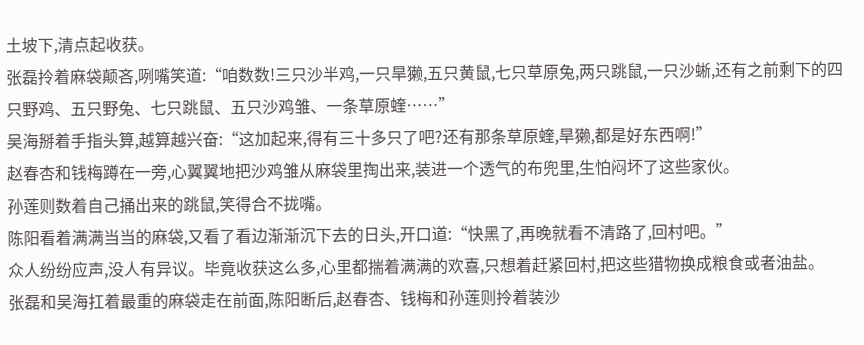土坡下,清点起收获。
张磊拎着麻袋颠吝,咧嘴笑道:“咱数数!三只沙半鸡,一只旱獭,五只黄鼠,七只草原兔,两只跳鼠,一只沙蜥,还有之前剩下的四只野鸡、五只野兔、七只跳鼠、五只沙鸡雏、一条草原蝰……”
吴海掰着手指头算,越算越兴奋:“这加起来,得有三十多只了吧?还有那条草原蝰,旱獭,都是好东西啊!”
赵春杏和钱梅蹲在一旁,心翼翼地把沙鸡雏从麻袋里掏出来,装进一个透气的布兜里,生怕闷坏了这些家伙。
孙莲则数着自己捅出来的跳鼠,笑得合不拢嘴。
陈阳看着满满当当的麻袋,又看了看边渐渐沉下去的日头,开口道:“快黑了,再晚就看不清路了,回村吧。”
众人纷纷应声,没人有异议。毕竟收获这么多,心里都揣着满满的欢喜,只想着赶紧回村,把这些猎物换成粮食或者油盐。
张磊和吴海扛着最重的麻袋走在前面,陈阳断后,赵春杏、钱梅和孙莲则拎着装沙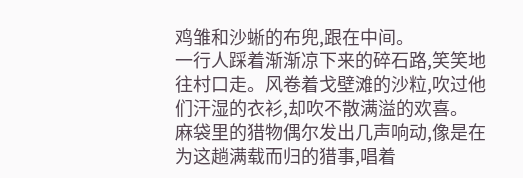鸡雏和沙蜥的布兜,跟在中间。
一行人踩着渐渐凉下来的碎石路,笑笑地往村口走。风卷着戈壁滩的沙粒,吹过他们汗湿的衣衫,却吹不散满溢的欢喜。
麻袋里的猎物偶尔发出几声响动,像是在为这趟满载而归的猎事,唱着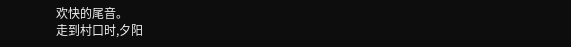欢快的尾音。
走到村口时,夕阳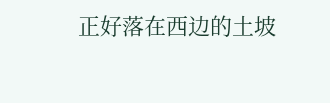正好落在西边的土坡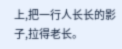上,把一行人长长的影子,拉得老长。